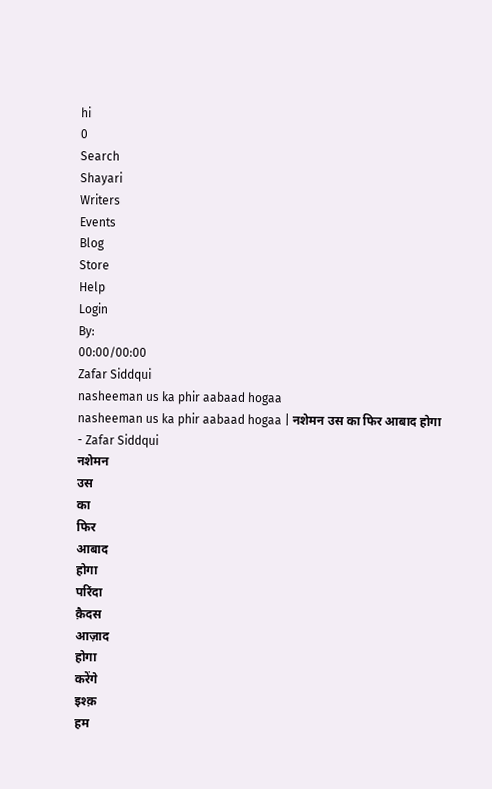hi
0
Search
Shayari
Writers
Events
Blog
Store
Help
Login
By:
00:00/00:00
Zafar Siddqui
nasheeman us ka phir aabaad hogaa
nasheeman us ka phir aabaad hogaa | नशेमन उस का फिर आबाद होगा
- Zafar Siddqui
नशेमन
उस
का
फिर
आबाद
होगा
परिंदा
क़ैदस
आज़ाद
होगा
करेंगे
इश्क़
हम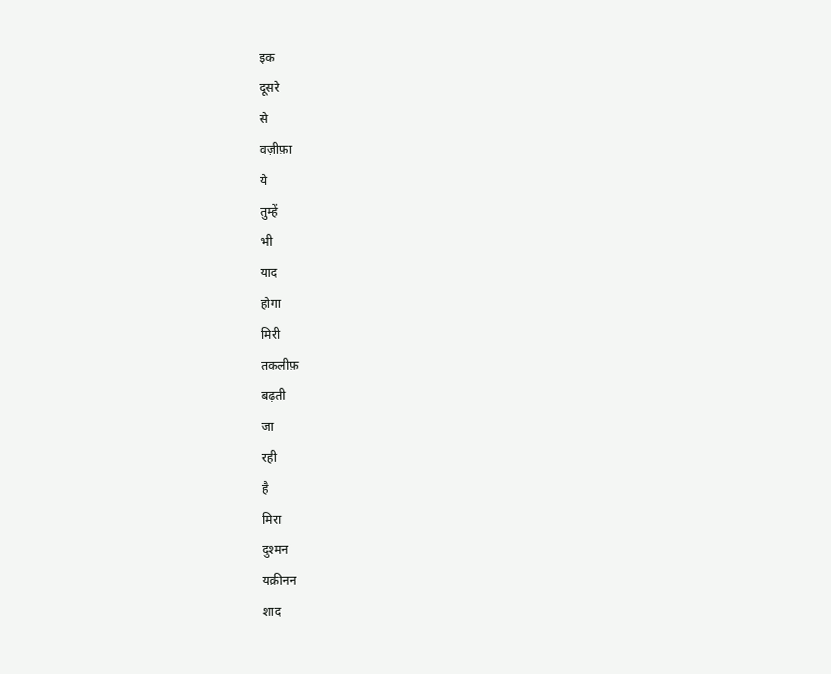इक
दूसरे
से
वज़ीफ़ा
ये
तुम्हें
भी
याद
होगा
मिरी
तकलीफ़
बढ़ती
जा
रही
है
मिरा
दुश्मन
यक़ीनन
शाद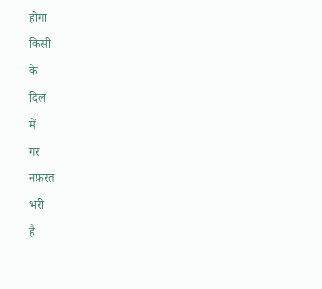होगा
किसी
के
दिल
में
गर
नफ़रत
भरी
है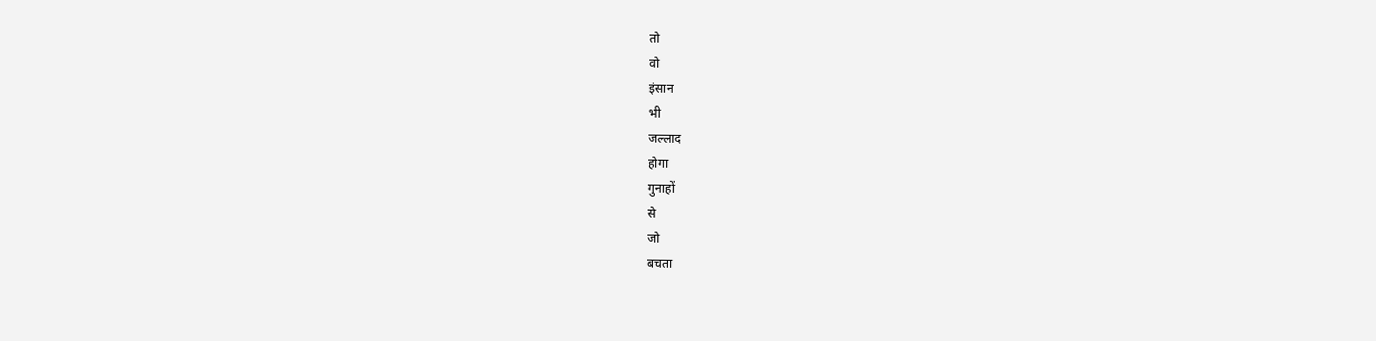तो
वो
इंसान
भी
जल्लाद
होगा
गुनाहों
से
जो
बचता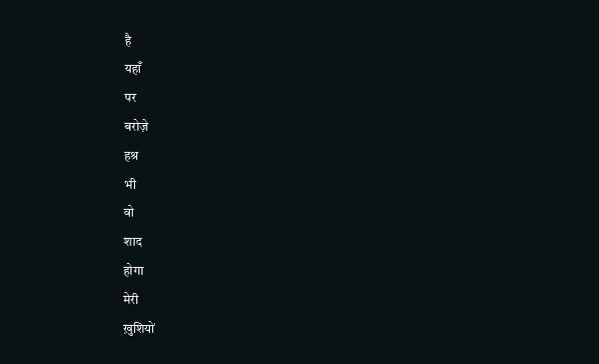है
यहाँ
पर
बरोज़े
हश्र
भी
वो
शाद
होगा
मेरी
ख़ुशियों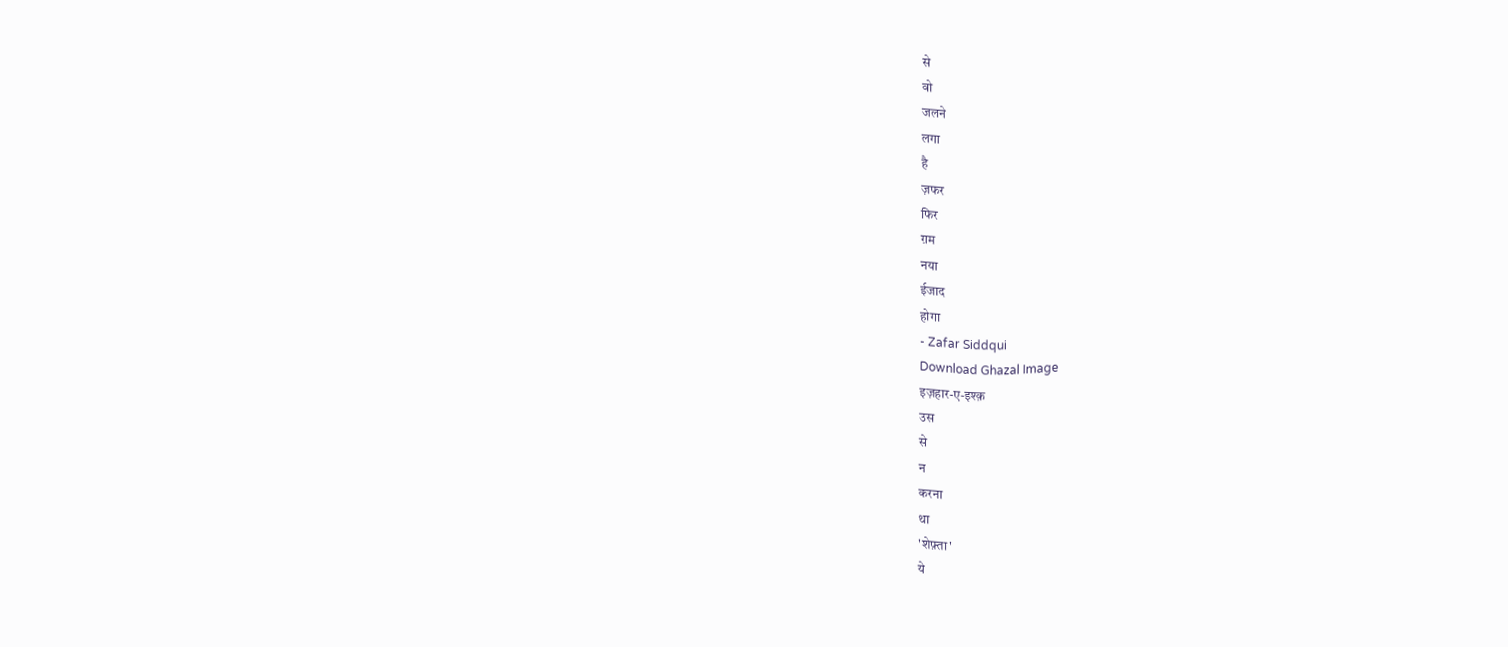से
वो
जलने
लगा
है
ज़फर
फिर
ग़म
नया
ईजाद
होगा
- Zafar Siddqui
Download Ghazal Image
इज़हार-ए-इश्क़
उस
से
न
करना
था
'शेफ़्ता'
ये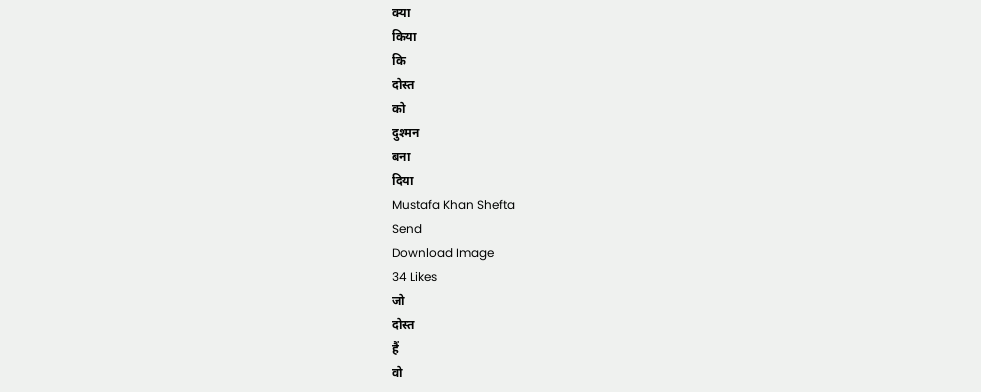क्या
किया
कि
दोस्त
को
दुश्मन
बना
दिया
Mustafa Khan Shefta
Send
Download Image
34 Likes
जो
दोस्त
हैं
वो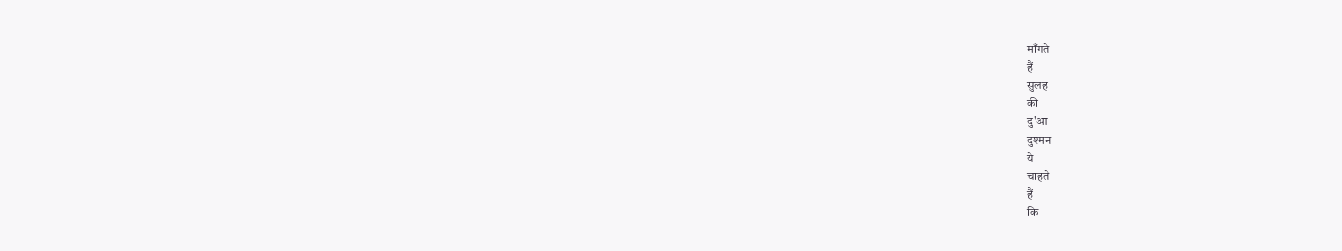माँगते
हैं
सुलह
की
दु'आ
दुश्मन
ये
चाहते
हैं
कि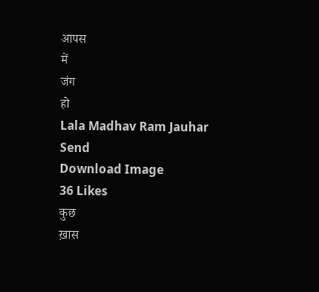आपस
में
जंग
हो
Lala Madhav Ram Jauhar
Send
Download Image
36 Likes
कुछ
ख़ास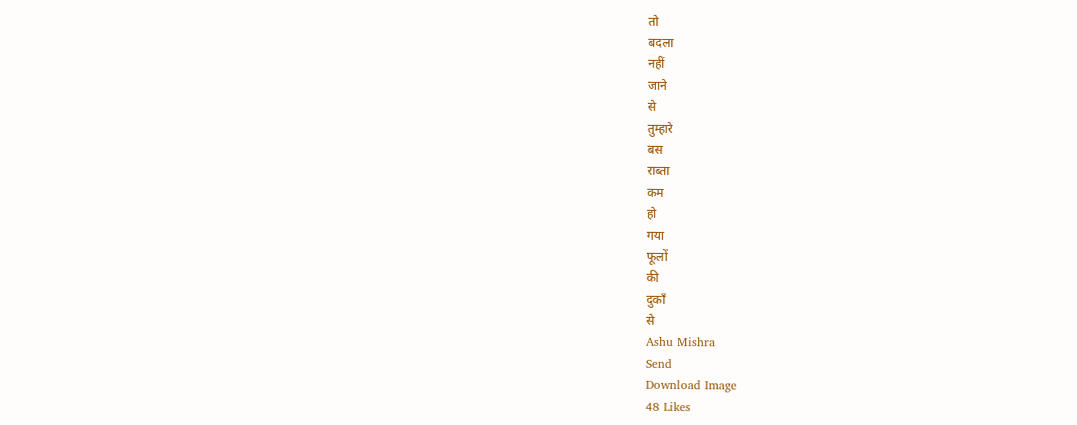तो
बदला
नहीं
जाने
से
तुम्हारे
बस
राब्ता
कम
हो
गया
फूलों
की
दुकाँ
से
Ashu Mishra
Send
Download Image
48 Likes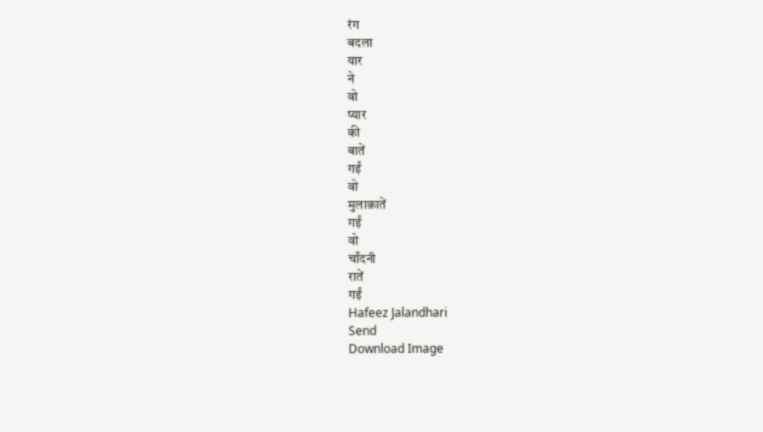रंग
बदला
यार
ने
वो
प्यार
की
बातें
गईं
वो
मुलाक़ातें
गईं
वो
चाँदनी
रातें
गईं
Hafeez Jalandhari
Send
Download Image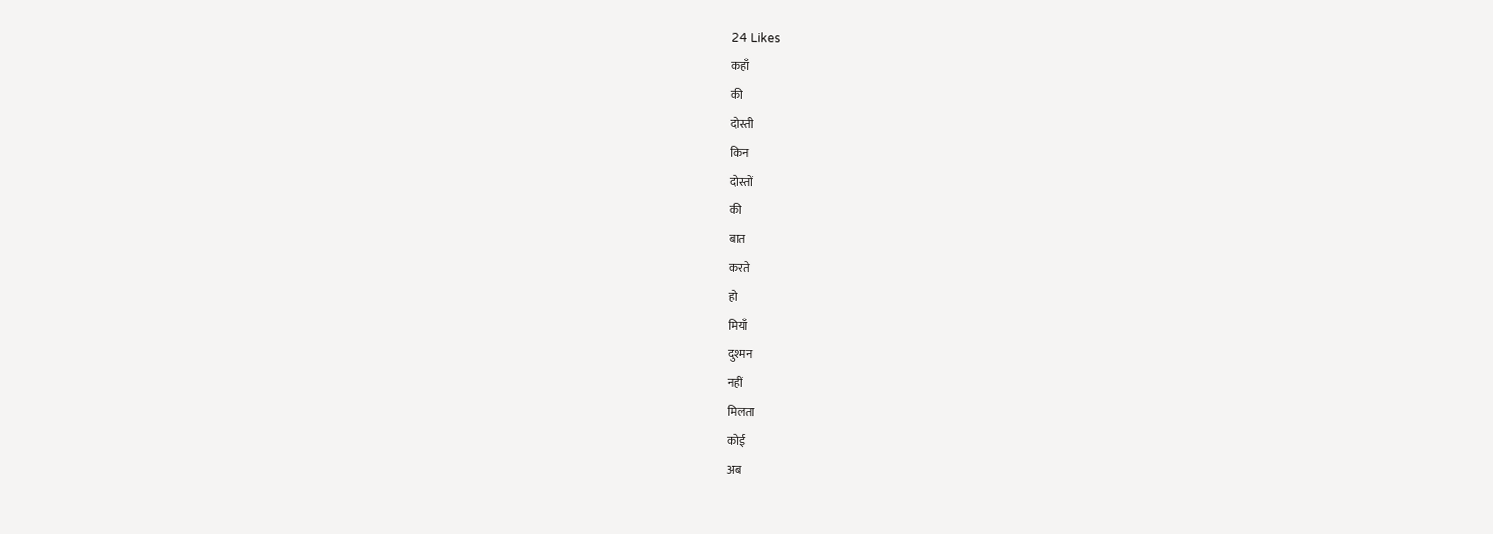24 Likes
कहाँ
की
दोस्ती
किन
दोस्तों
की
बात
करते
हो
मियाँ
दुश्मन
नहीं
मिलता
कोई
अब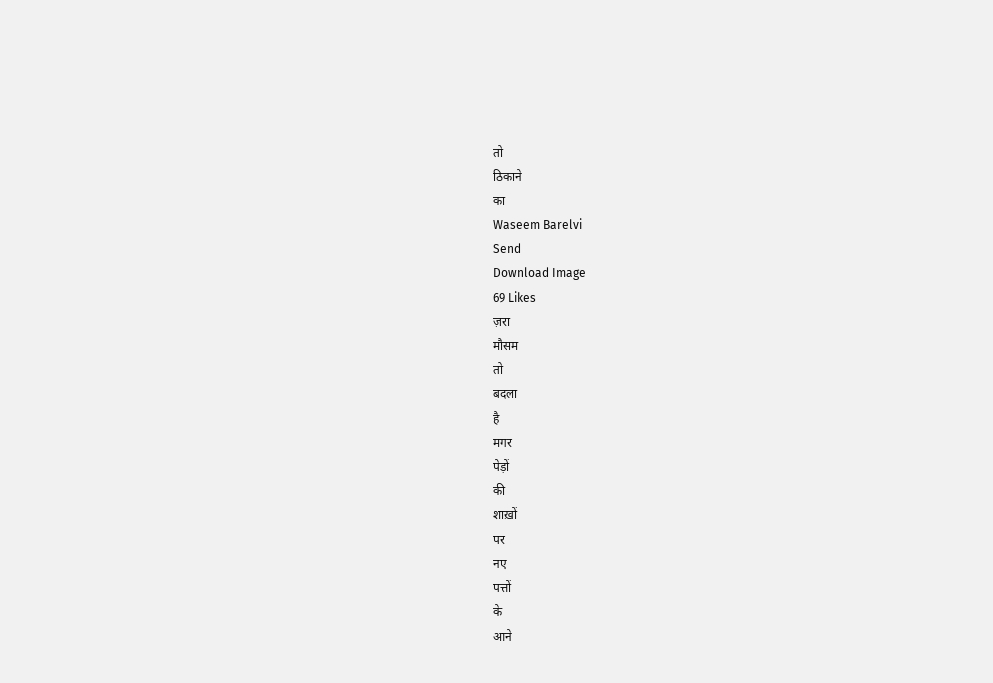तो
ठिकाने
का
Waseem Barelvi
Send
Download Image
69 Likes
ज़रा
मौसम
तो
बदला
है
मगर
पेड़ों
की
शाख़ों
पर
नए
पत्तों
के
आने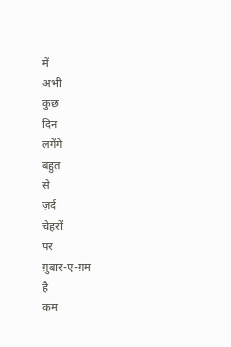में
अभी
कुछ
दिन
लगेंगे
बहुत
से
ज़र्द
चेहरों
पर
ग़ुबार-ए-ग़म
है
कम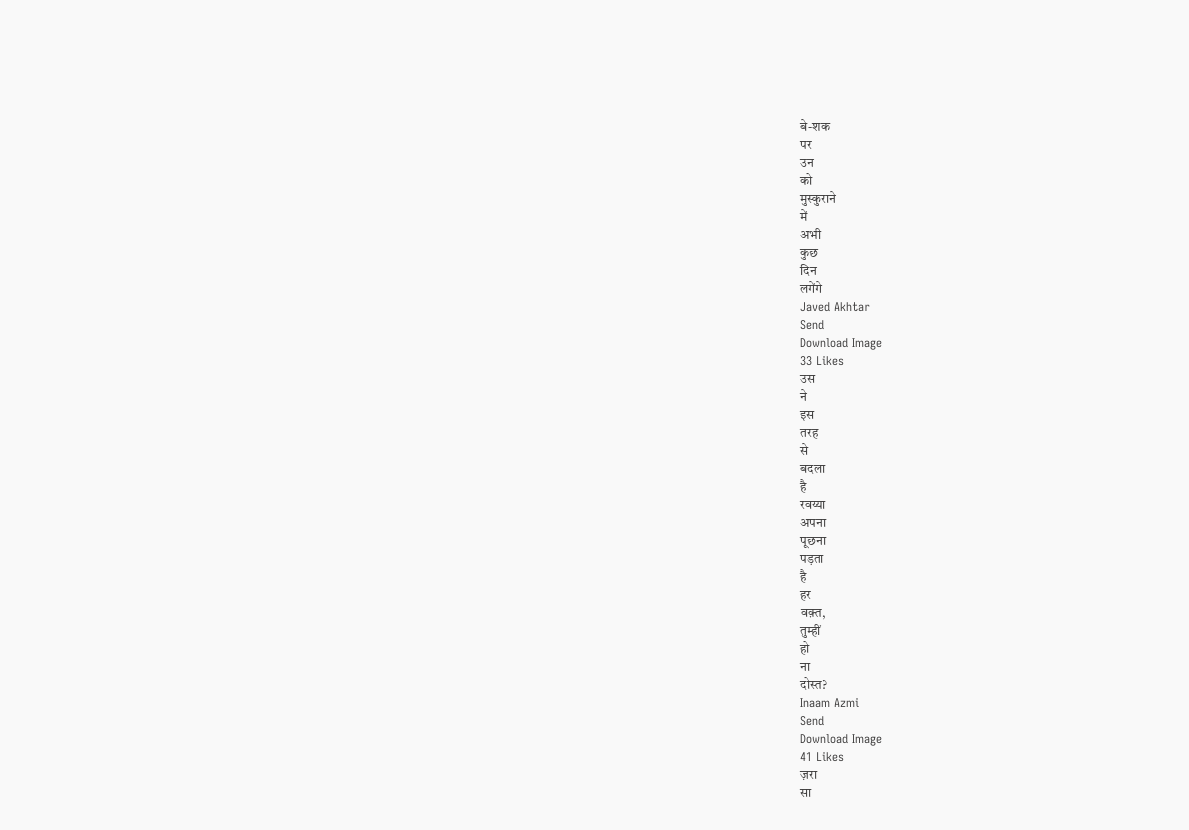बे-शक
पर
उन
को
मुस्कुराने
में
अभी
कुछ
दिन
लगेंगे
Javed Akhtar
Send
Download Image
33 Likes
उस
ने
इस
तरह
से
बदला
है
रवय्या
अपना
पूछना
पड़ता
है
हर
वक़्त,
तुम्हीं
हो
ना
दोस्त?
Inaam Azmi
Send
Download Image
41 Likes
ज़रा
सा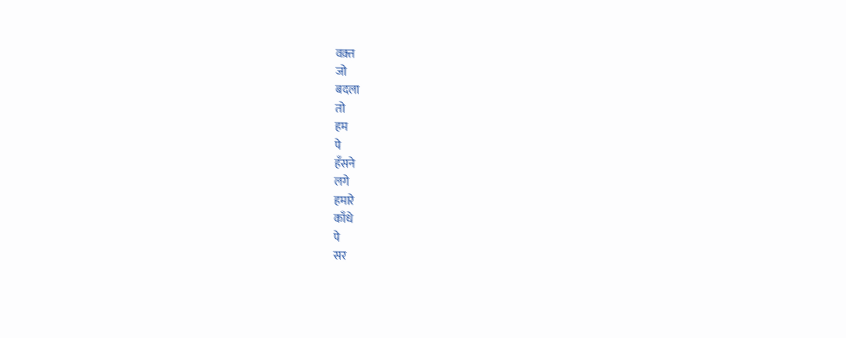वक़्त
जो
बदला
तो
हम
पे
हँसने
लगे
हमारे
काँधे
पे
सर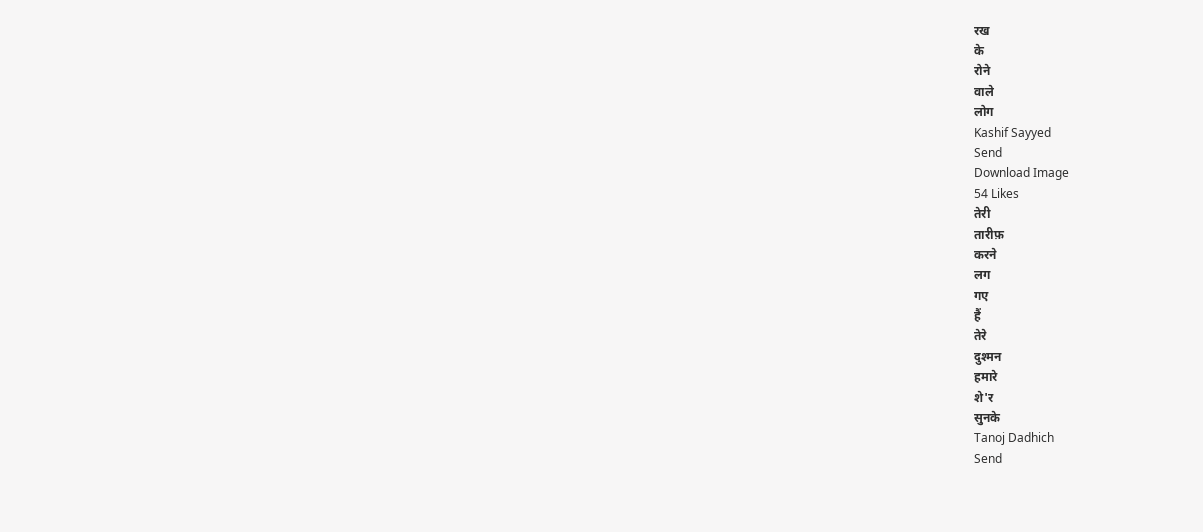रख
के
रोने
वाले
लोग
Kashif Sayyed
Send
Download Image
54 Likes
तेरी
तारीफ़
करने
लग
गए
हैं
तेरे
दुश्मन
हमारे
शे'र
सुनके
Tanoj Dadhich
Send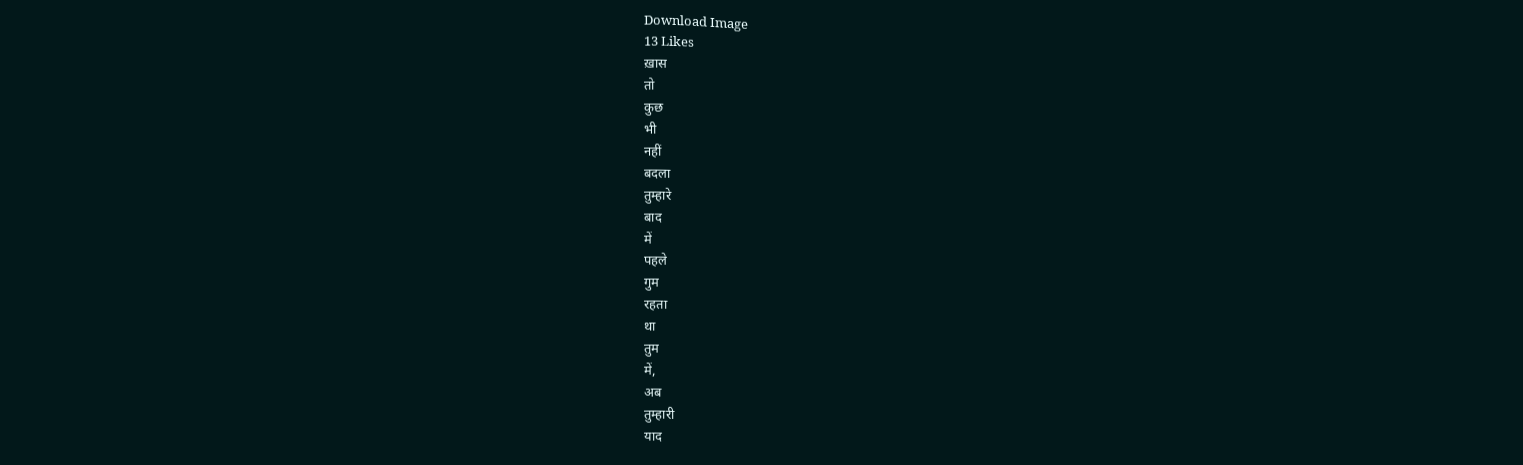Download Image
13 Likes
ख़ास
तो
कुछ
भी
नहीं
बदला
तुम्हारे
बाद
में
पहले
गुम
रहता
था
तुम
में,
अब
तुम्हारी
याद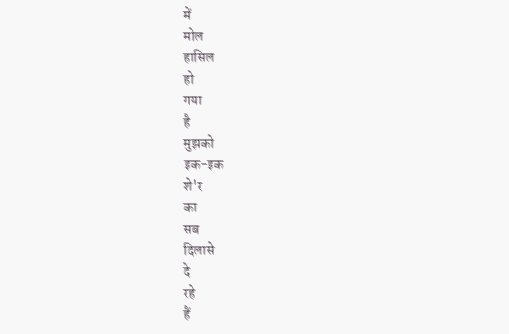में
मोल
हासिल
हो
गया
है
मुझको
इक-इक
शे'र
का
सब
दिलासे
दे
रहे
हैं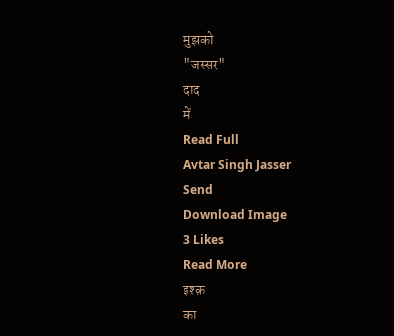मुझको
"जस्सर"
दाद
में
Read Full
Avtar Singh Jasser
Send
Download Image
3 Likes
Read More
इश्क़
का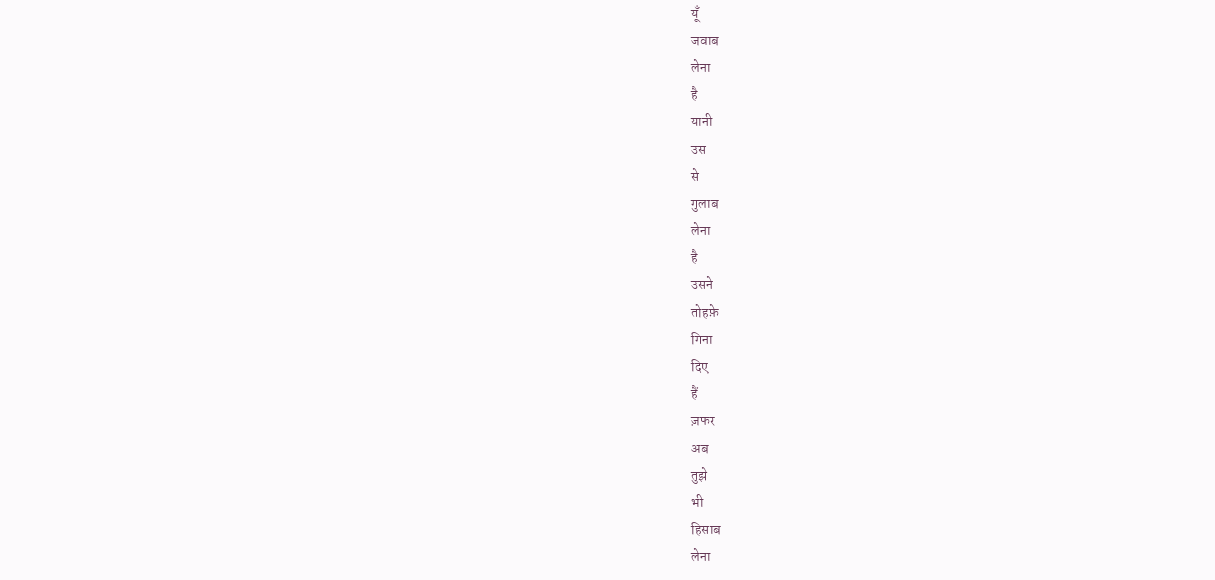यूँ
जवाब
लेना
है
यानी
उस
से
गुलाब
लेना
है
उसने
तोहफ़े
गिना
दिए
हैं
ज़फर
अब
तुझे
भी
हिसाब
लेना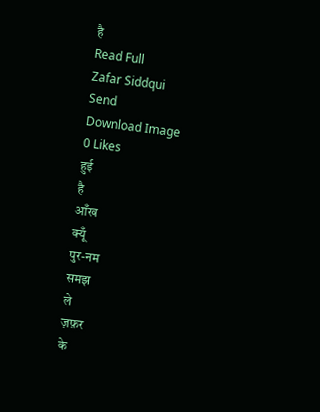है
Read Full
Zafar Siddqui
Send
Download Image
0 Likes
हुई
है
आँख
क्यूँ
पुर-नम
समझ
ले
ज़फ़र
के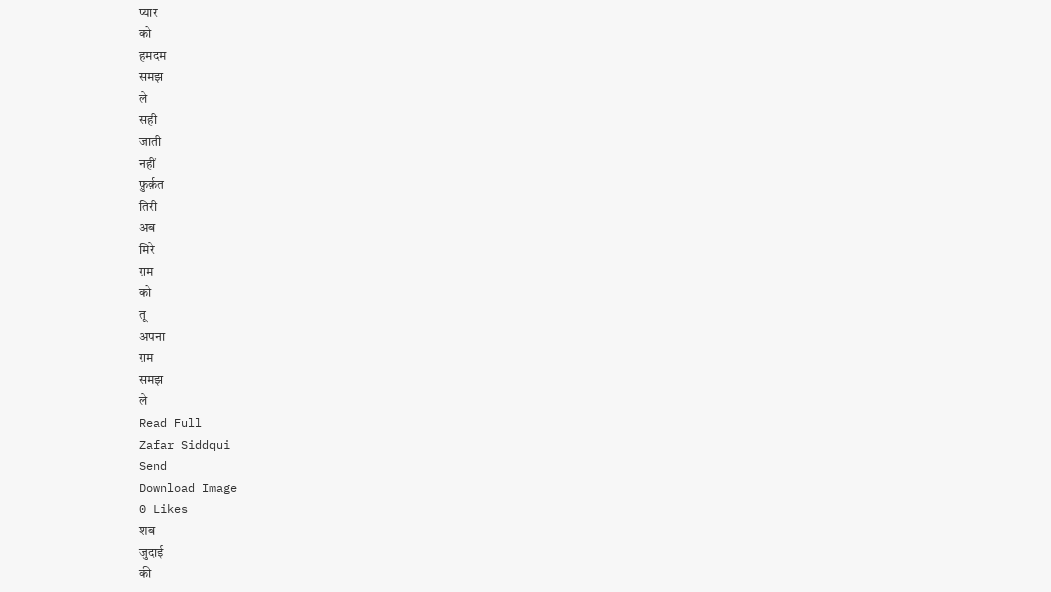प्यार
को
हमदम
समझ
ले
सही
जाती
नहीं
फ़ुर्क़त
तिरी
अब
मिरे
ग़म
को
तू
अपना
ग़म
समझ
ले
Read Full
Zafar Siddqui
Send
Download Image
0 Likes
शब
जुदाई
की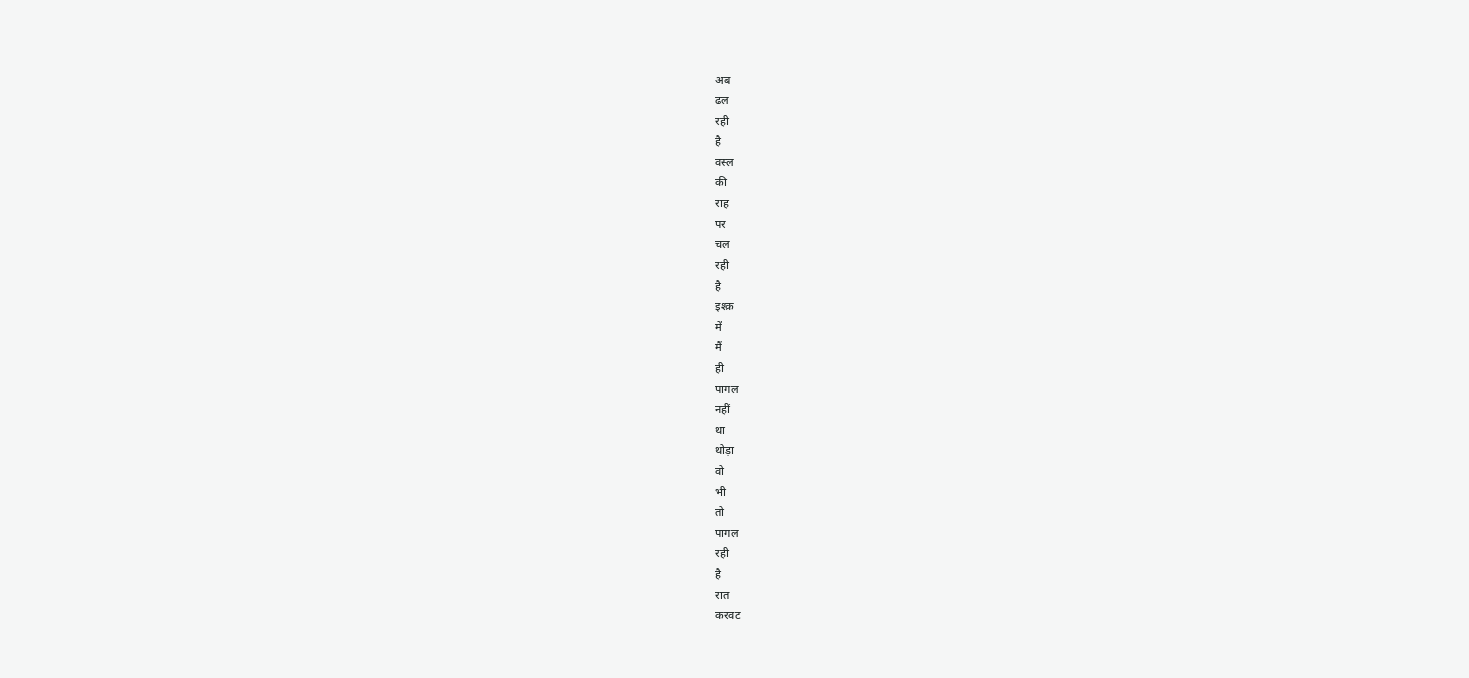अब
ढल
रही
है
वस्ल
की
राह
पर
चल
रही
है
इश्क़
में
मैं
ही
पागल
नहीं
था
थोड़ा
वो
भी
तो
पागल
रही
है
रात
करवट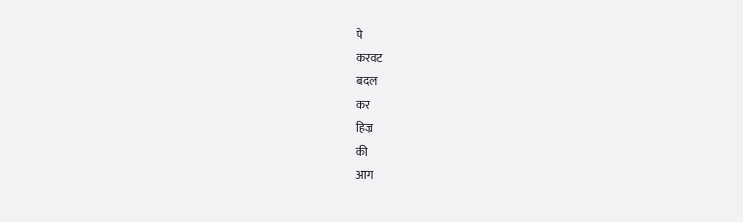पे
करवट
बदल
कर
हिज्र
की
आग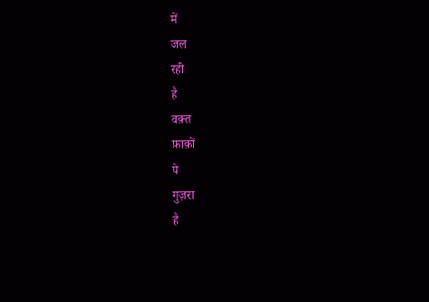में
जल
रही
है
वक़्त
फ़ाक़ों
पे
गुज़रा
है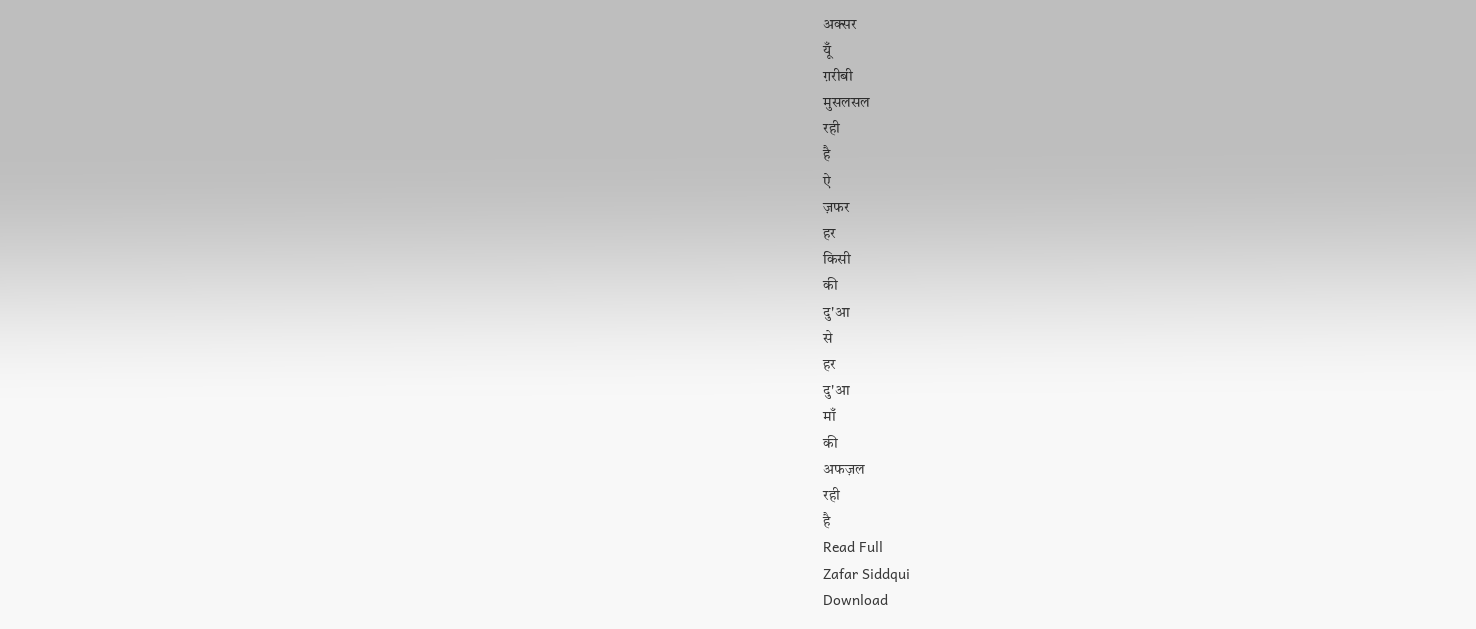अक्सर
यूँ
ग़रीबी
मुसलसल
रही
है
ऐ
ज़फर
हर
किसी
की
दु'आ
से
हर
दु'आ
माँ
की
अफज़ल
रही
है
Read Full
Zafar Siddqui
Download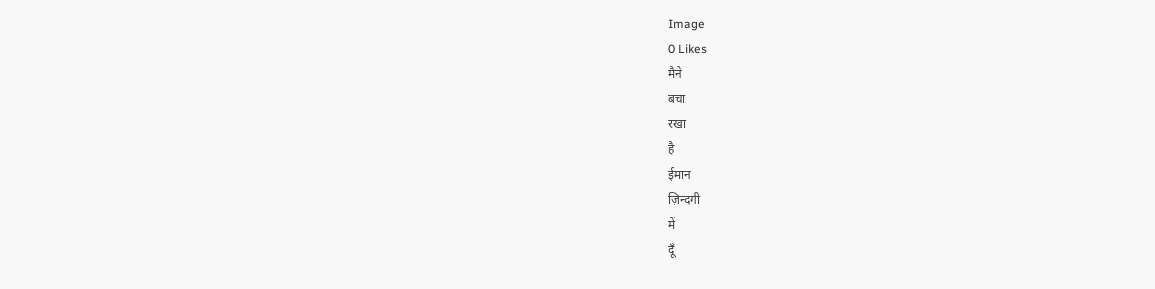Image
0 Likes
मैने
बचा
रखा
है
ईमान
ज़िन्दगी
में
दूँ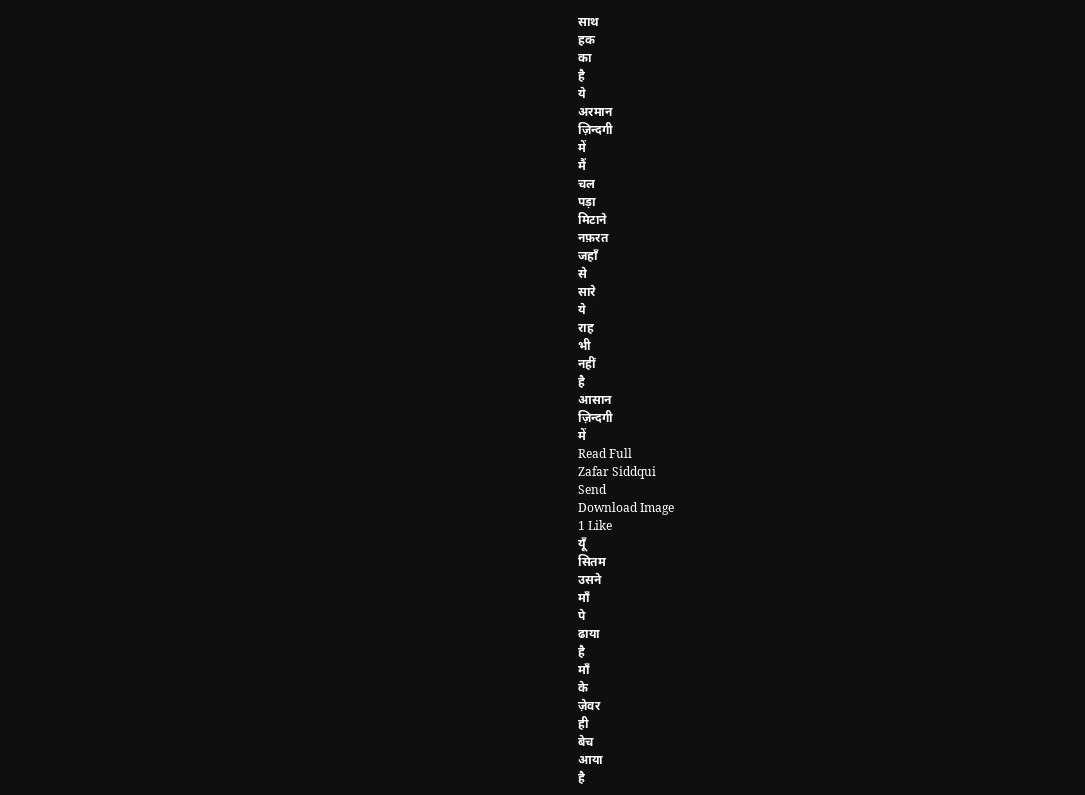साथ
हक
का
है
ये
अरमान
ज़िन्दगी
में
मैं
चल
पड़ा
मिटाने
नफ़रत
जहाँ
से
सारे
ये
राह
भी
नहीं
है
आसान
ज़िन्दगी
में
Read Full
Zafar Siddqui
Send
Download Image
1 Like
यूँ
सितम
उसने
माँ
पे
ढाया
है
माँ
के
ज़ेवर
ही
बेच
आया
है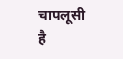चापलूसी
है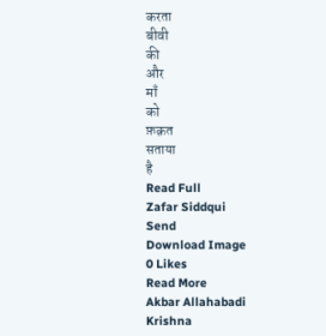करता
बीवी
की
और
माँ
को
फ़क़त
सताया
है
Read Full
Zafar Siddqui
Send
Download Image
0 Likes
Read More
Akbar Allahabadi
Krishna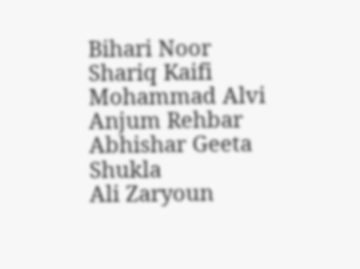Bihari Noor
Shariq Kaifi
Mohammad Alvi
Anjum Rehbar
Abhishar Geeta Shukla
Ali Zaryoun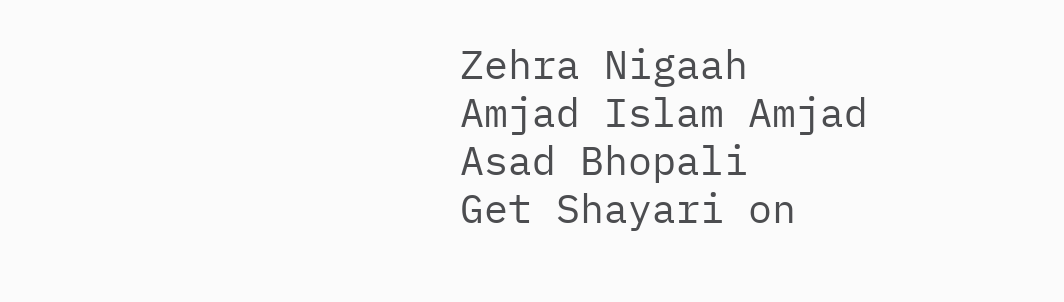Zehra Nigaah
Amjad Islam Amjad
Asad Bhopali
Get Shayari on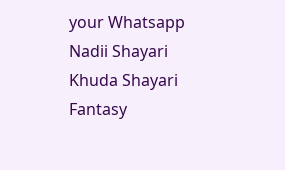your Whatsapp
Nadii Shayari
Khuda Shayari
Fantasy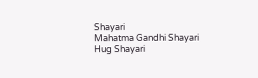Shayari
Mahatma Gandhi Shayari
Hug Shayari